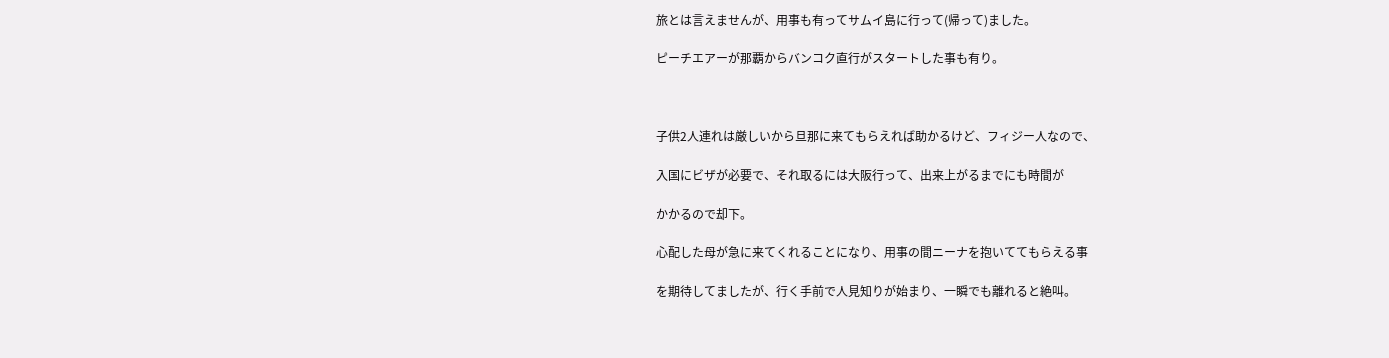旅とは言えませんが、用事も有ってサムイ島に行って(帰って)ました。

ピーチエアーが那覇からバンコク直行がスタートした事も有り。



子供2人連れは厳しいから旦那に来てもらえれば助かるけど、フィジー人なので、

入国にビザが必要で、それ取るには大阪行って、出来上がるまでにも時間が

かかるので却下。

心配した母が急に来てくれることになり、用事の間ニーナを抱いててもらえる事

を期待してましたが、行く手前で人見知りが始まり、一瞬でも離れると絶叫。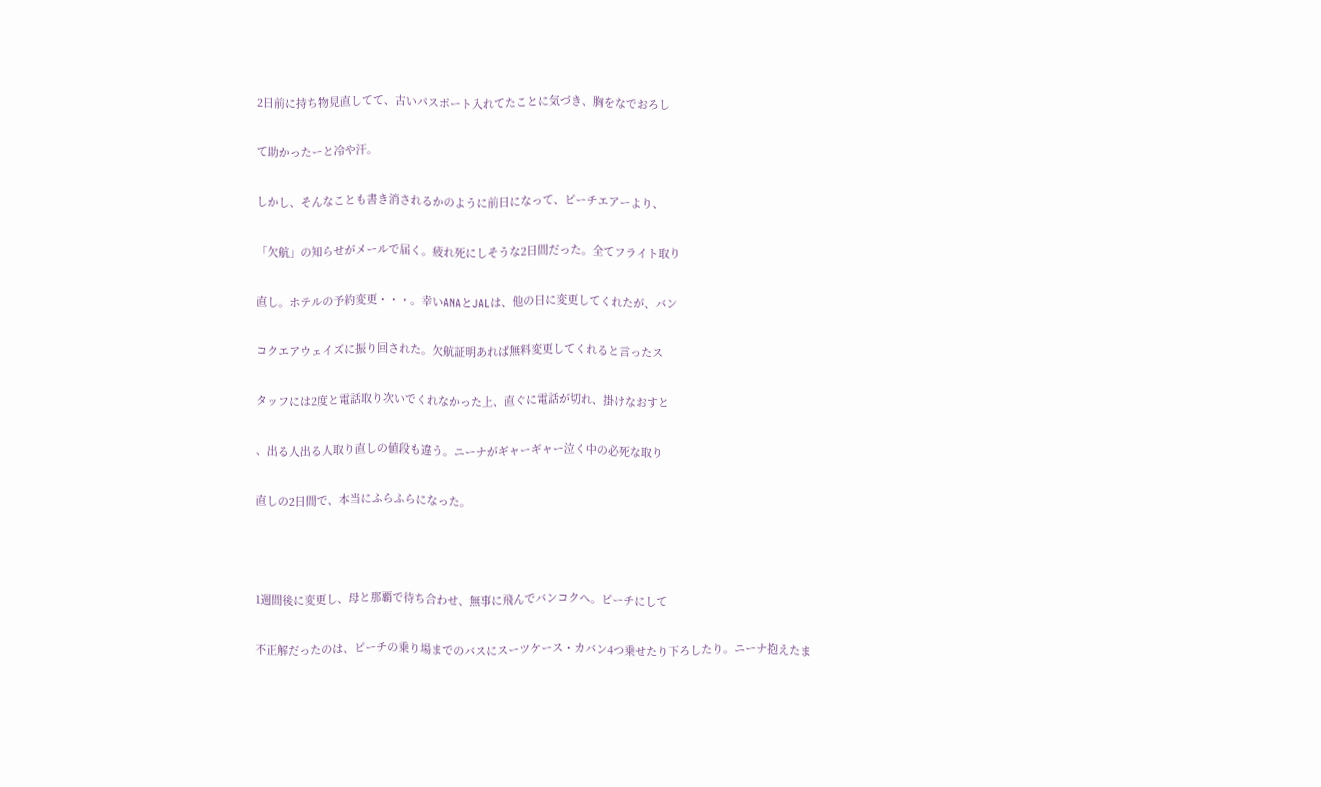2日前に持ち物見直してて、古いパスポート入れてたことに気づき、胸をなでおろし

て助かったーと冷や汗。

しかし、そんなことも書き消されるかのように前日になって、ピーチエアーより、

「欠航」の知らせがメールで届く。疲れ死にしそうな2日間だった。全てフライト取り

直し。ホテルの予約変更・・・。幸いANAとJALは、他の日に変更してくれたが、バン

コクエアウェイズに振り回された。欠航証明あれば無料変更してくれると言ったス

タッフには2度と電話取り次いでくれなかった上、直ぐに電話が切れ、掛けなおすと

、出る人出る人取り直しの値段も違う。ニーナがギャーギャー泣く中の必死な取り

直しの2日間で、本当にふらふらになった。



1週間後に変更し、母と那覇で待ち合わせ、無事に飛んでバンコクへ。ピーチにして

不正解だったのは、ピーチの乗り場までのバスにスーツケース・カバン4つ乗せたり下ろしたり。ニーナ抱えたま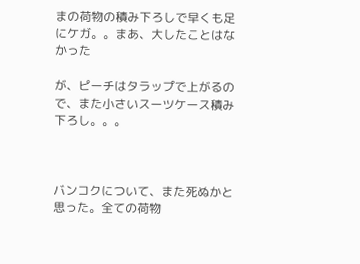まの荷物の積み下ろしで早くも足にケガ。。まあ、大したことはなかった

が、ピーチはタラップで上がるので、また小さいスーツケース積み下ろし。。。



バンコクについて、また死ぬかと思った。全ての荷物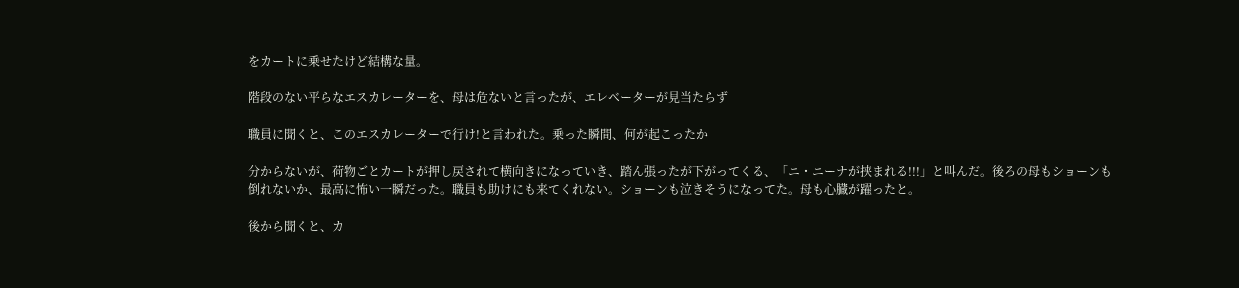をカートに乗せたけど結構な量。

階段のない平らなエスカレーターを、母は危ないと言ったが、エレベーターが見当たらず

職員に聞くと、このエスカレーターで行け!と言われた。乗った瞬間、何が起こったか

分からないが、荷物ごとカートが押し戻されて横向きになっていき、踏ん張ったが下がってくる、「ニ・ニーナが挟まれる!!!」と叫んだ。後ろの母もショーンも倒れないか、最高に怖い一瞬だった。職員も助けにも来てくれない。ショーンも泣きそうになってた。母も心臓が躍ったと。

後から聞くと、カ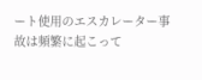ート使用のエスカレーター事故は頻繁に起こって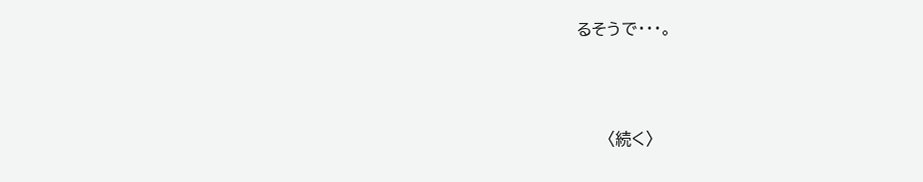るそうで・・・。



      〈続く〉